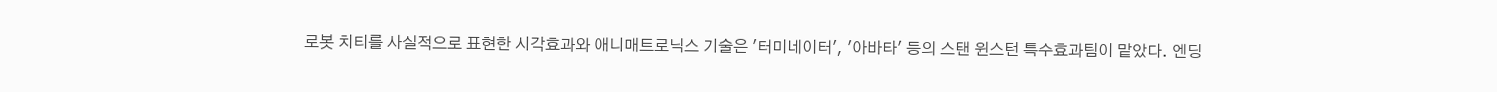로봇 치티를 사실적으로 표현한 시각효과와 애니매트로닉스 기술은 '터미네이터', '아바타' 등의 스탠 윈스턴 특수효과팀이 맡았다. 엔딩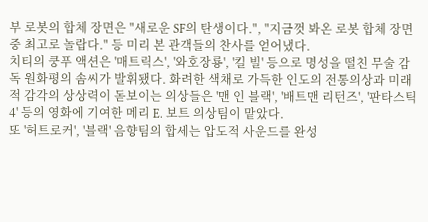부 로봇의 합체 장면은 "새로운 SF의 탄생이다.", "지금껏 봐온 로봇 합체 장면 중 최고로 놀랍다." 등 미리 본 관객들의 찬사를 얻어냈다.
치티의 쿵푸 액션은 '매트릭스', '와호장룡', '킬 빌' 등으로 명성을 떨친 무술 감독 원화평의 솜씨가 발휘됐다. 화려한 색채로 가득한 인도의 전통의상과 미래적 감각의 상상력이 돋보이는 의상들은 '맨 인 블랙', '배트맨 리턴즈', '판타스틱4' 등의 영화에 기여한 메리 E. 보트 의상팀이 맡았다.
또 '허트로커', '블랙' 음향팀의 합세는 압도적 사운드를 완성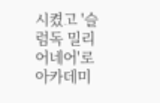시켰고 '슬럼독 밀리어네어'로 아카데미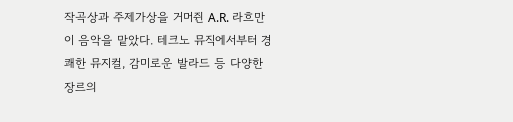작곡상과 주제가상을 거머쥔 A.R. 라흐만이 음악을 맡았다. 테크노 뮤직에서부터 경쾌한 뮤지컬, 감미로운 발라드 등 다양한 장르의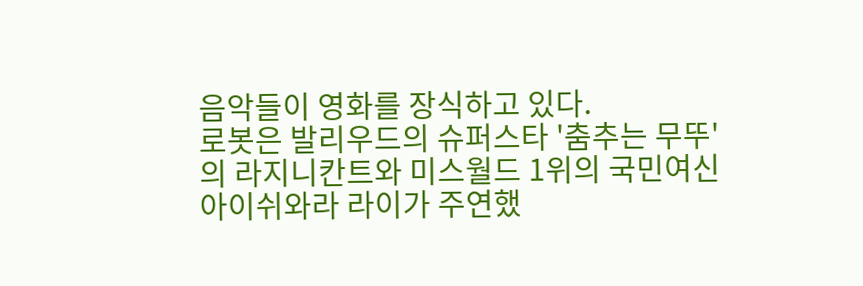음악들이 영화를 장식하고 있다.
로봇은 발리우드의 슈퍼스타 '춤추는 무뚜'의 라지니칸트와 미스월드 1위의 국민여신 아이쉬와라 라이가 주연했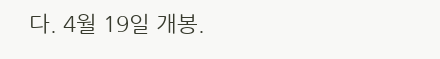다. 4월 19일 개봉.